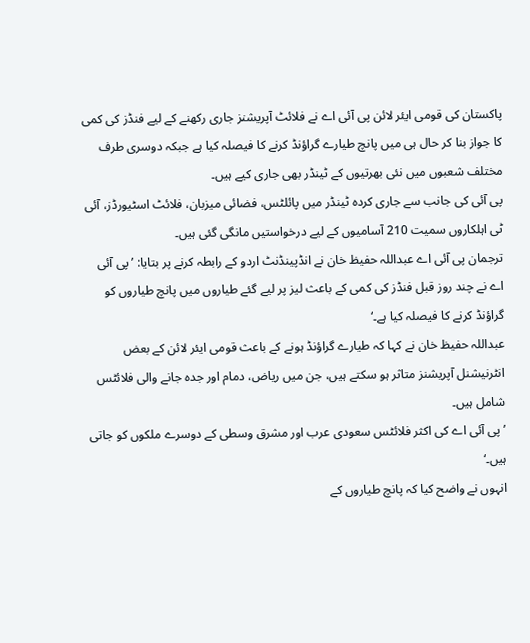پاکستان کی قومی ایئر لائن پی آئی اے نے فلائٹ آپریشنز جاری رکھنے کے لیے فنڈز کی کمی کا جواز بنا کر حال ہی میں پانچ طیارے گراؤنڈ کرنے کا فیصلہ کیا ہے جبکہ دوسری طرف مختلف شعبوں میں نئی بھرتیوں کے ٹینڈر بھی جاری کیے ہیں۔
پی آئی کی جانب سے جاری کردہ ٹینڈر میں پائلٹس، فضائی میزبان، فلائٹ اسٹیورڈز، آئی ٹی اہلکاروں سمیت 210 آسامیوں کے لیے درخواستیں مانگی گئی ہیں۔
ترجمان پی آئی اے عبداللہ حفیظ خان نے انڈپینڈنٹ اردو کے رابطہ کرنے پر بتایا: ’پی آئی اے نے چند روز قبل فنڈز کی کمی کے باعث لیز پر لیے گئے طیاروں میں پانچ طیاروں کو گراؤنڈ کرنے کا فیصلہ کیا ہے۔‘
عبداللہ حفیظ خان نے کہا کہ طیارے گراؤنڈ ہونے کے باعث قومی ایئر لائن کے بعض انٹرنیشنل آپریشنز متاثر ہو سکتے ہیں، جن میں ریاض، دمام اور جدہ جانے والی فلائٹس شامل ہیں۔
’پی آئی اے کی اکثر فلائٹس سعودی عرب اور مشرق وسطی کے دوسرے ملکوں کو جاتی ہیں۔‘
انہوں نے واضح کیا کہ پانچ طیاروں کے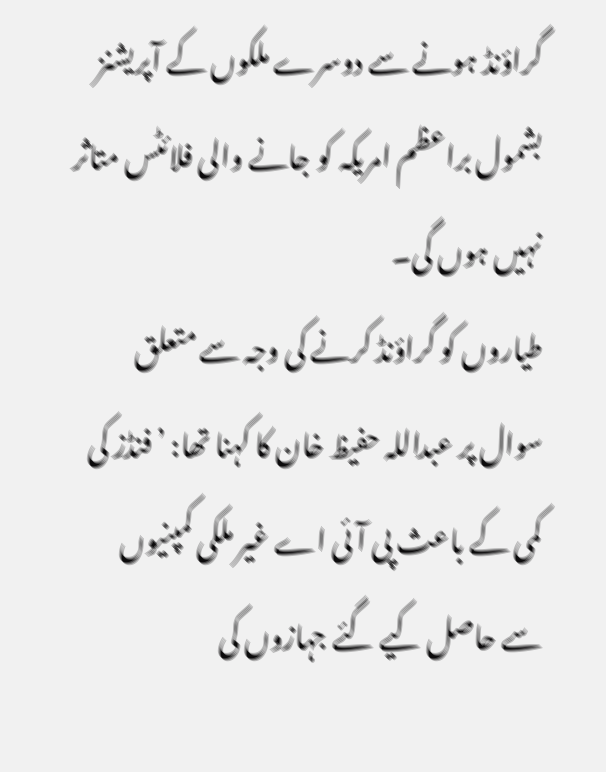گراؤنڈ ہونے سے دوسرے ملکوں کے آپریشنز بشمول براعظم امریکہ کو جانے والی فلائٹس متاثر نہیں ہوں گی۔
طیاروں کو گراؤنڈ کرنے کی وجہ سے متعلق سوال پر عبداللہ حفیظ خان کا کہنا تھا: ’فنڈز کی کمی کے باعث پی آئی اے غیر ملکی کمپنیوں سے حاصل کیے گئے جہازوں کی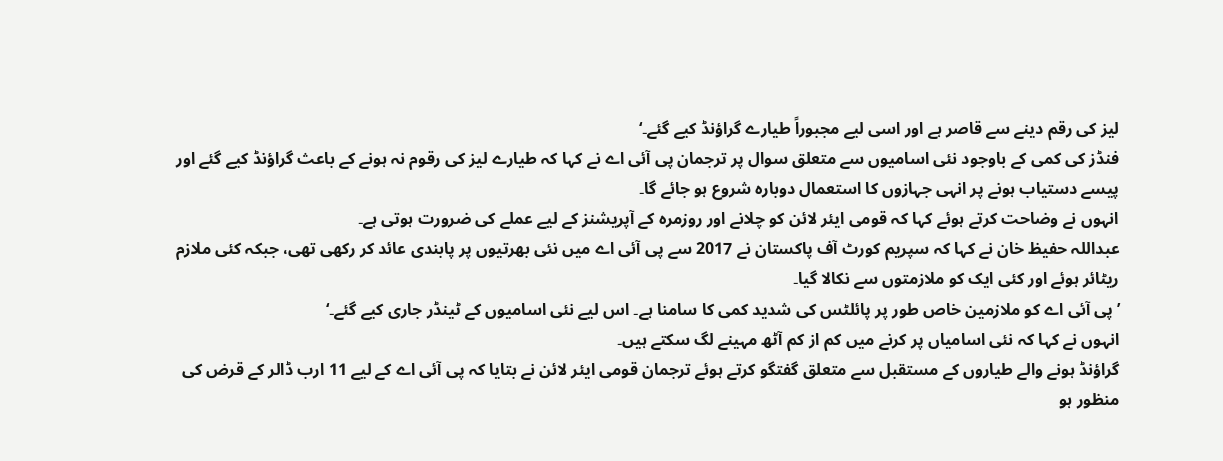لیز کی رقم دینے سے قاصر ہے اور اسی لیے مجبوراً طیارے گراؤنڈ کیے گئے۔‘
فنڈز کی کمی کے باوجود نئی اسامیوں سے متعلق سوال پر ترجمان پی آئی اے نے کہا کہ طیارے لیز کی رقوم نہ ہونے کے باعث گراؤنڈ کیے گئے اور پیسے دستیاب ہونے پر انہی جہازوں کا استعمال دوبارہ شروع ہو جائے گا۔
انہوں نے وضاحت کرتے ہوئے کہا کہ قومی ایئر لائن کو چلانے اور روزمرہ کے آپریشنز کے لیے عملے کی ضرورت ہوتی ہے۔
عبداللہ حفیظ خان نے کہا کہ سپریم کورٹ آف پاکستان نے 2017 سے پی آئی اے میں نئی بھرتیوں پر پابندی عائد کر رکھی تھی، جبکہ کئی ملازم ریٹائر ہوئے اور کئی ایک کو ملازمتوں سے نکالا گیا۔
’پی آئی اے کو ملازمین خاص طور پر پائلٹس کی شدید کمی کا سامنا ہے۔ اس لیے نئی اسامیوں کے ٹینڈر جاری کیے گئے۔‘
انہوں نے کہا کہ نئی اسامیاں پر کرنے میں کم از کم آٹھ مہینے لگ سکتے ہیں۔
گراؤنڈ ہونے والے طیاروں کے مستقبل سے متعلق گفتگو کرتے ہوئے ترجمان قومی ایئر لائن نے بتایا کہ پی آئی اے کے لیے 11 ارب ڈالر کے قرض کی منظور ہو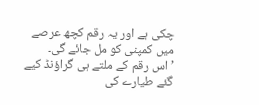چکی ہے اور یہ رقم کچھ عرصے میں کمپنی کو مل جائے گی۔
’اس رقم کے ملتے ہی گراؤنڈ کیے گئے طیارے کی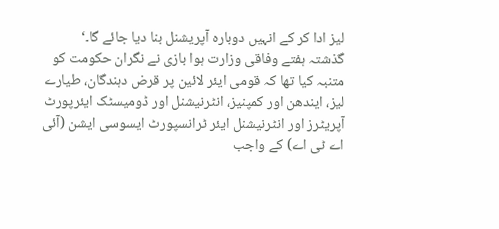لیز ادا کر کے انہیں دوبارہ آپریشنل بنا دیا جائے گا۔‘
گذشتہ ہفتے وفاقی وزارت ہوا بازی نے نگران حکومت کو متنبہ کیا تھا کہ قومی ایئر لائین پر قرض دہندگان، طیارے لیز، ایندھن اور کمپنیز، انٹرنیشنل اور ڈومیسٹک ایئرپورٹ آپریٹرز اور انٹرنیشنل ایئر ٹرانسپورٹ ایسوسی ایشن (آئی اے ٹی اے) کے واجب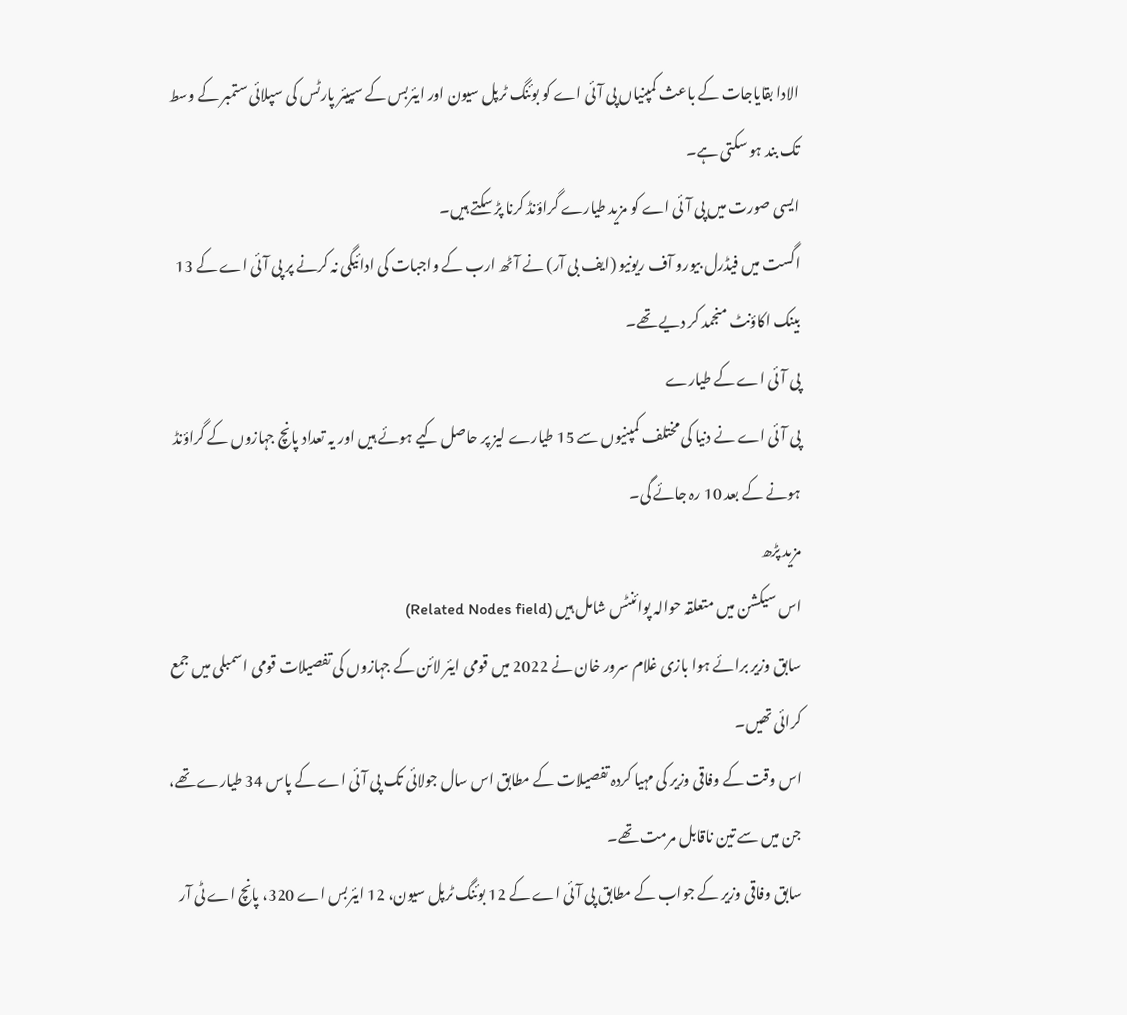الادا بقایاجات کے باعث کمپنیاں پی آئی اے کو بوئنگ ٹرپل سیون اور ایئربس کے سپیئر پارٹس کی سپلائی ستمبر کے وسط تک بند ہو سکتی ہے۔
ایسی صورت میں پی آئی اے کو مزید طیارے گراؤنڈ کرنا پڑ سکتے ہیں۔
اگست میں فیڈرل بیورو آف ریونیو (ایف بی آر) نے آٹھ ارب کے واجبات کی ادائیگی نہ کرنے پر پی آئی اے کے 13 بینک اکاؤنٹ منجمد کر دیے تھے۔
پی آئی اے کے طیارے
پی آئی اے نے دنیا کی مختلف کمپنیوں سے 15 طیارے لیز پر حاصل کیے ہوئے ہیں اور یہ تعداد پانچ جہازوں کے گراؤنڈ ہونے کے بعد 10 رہ جائے گی۔
مزید پڑھ
اس سیکشن میں متعلقہ حوالہ پوائنٹس شامل ہیں (Related Nodes field)
سابق وزیر برائے ہوا بازی غلام سرور خان نے 2022 میں قومی ایئر لائن کے جہازوں کی تفصیلات قومی اسمبلی میں جمع کرائی تھیں۔
اس وقت کے وفاقی وزیر کی مہیا کردہ تفصیلات کے مطابق اس سال جولائی تک پی آئی اے کے پاس 34 طیارے تھے، جن میں سے تین ناقابل مرمت تھے۔
سابق وفاقی وزیر کے جواب کے مطابق پی آئی اے کے 12 بوئنگ ٹرپل سیون، 12 ایئربس اے 320، پانچ اے ٹی آر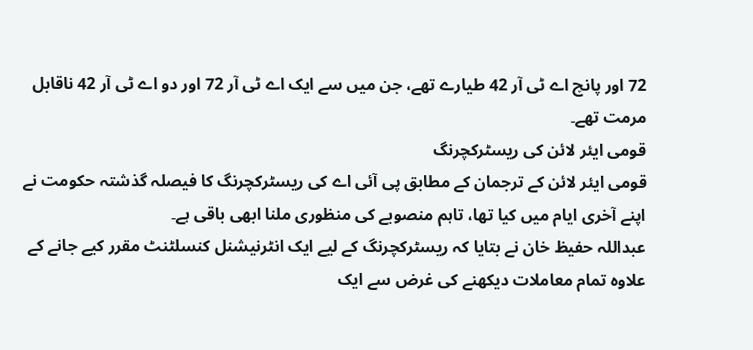72 اور پانچ اے ٹی آر 42 طیارے تھے، جن میں سے ایک اے ٹی آر 72 اور دو اے ٹی آر 42 ناقابل مرمت تھے۔
قومی ایئر لائن کی ریسٹرکچرنگ
قومی ایئر لائن کے ترجمان کے مطابق پی آئی اے کی ریسٹرکچرنگ کا فیصلہ گذشتہ حکومت نے اپنے آخری ایام میں کیا تھا، تاہم منصوبے کی منظوری ملنا ابھی باقی ہے۔
عبداللہ حفیظ خان نے بتایا کہ ریسٹرکچرنگ کے لیے ایک انٹرنیشنل کنسلٹنٹ مقرر کیے جانے کے علاوہ تمام معاملات دیکھنے کی غرض سے ایک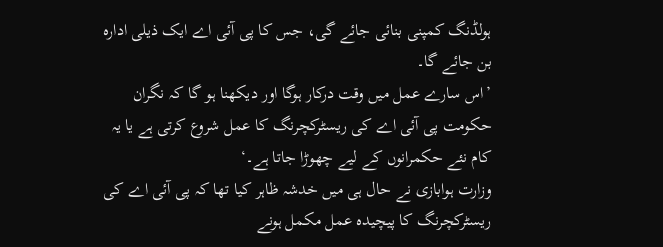ہولڈنگ کمپنی بنائی جائے گی، جس کا پی آئی اے ایک ذیلی ادارہ بن جائے گا۔
’اس سارے عمل میں وقت درکار ہوگا اور دیکھنا ہو گا کہ نگران حکومت پی آئی اے کی ریسٹرکچرنگ کا عمل شروع کرتی ہے یا یہ کام نئے حکمرانوں کے لیے چھوڑا جاتا ہے۔‘
وزارت ہوابازی نے حال ہی میں خدشہ ظاہر کیا تھا کہ پی آئی اے کی ریسٹرکچرنگ کا پیچیدہ عمل مکمل ہونے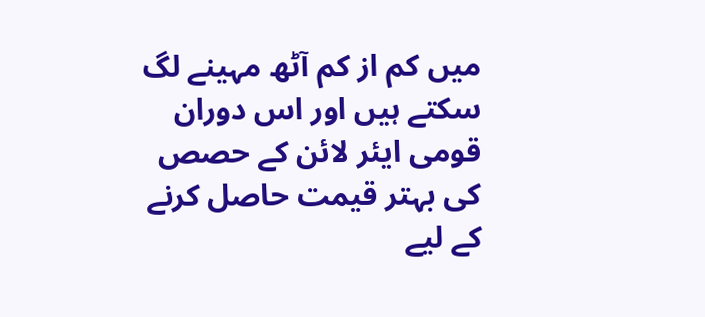میں کم از کم آٹھ مہینے لگ سکتے ہیں اور اس دوران قومی ایئر لائن کے حصص کی بہتر قیمت حاصل کرنے کے لیے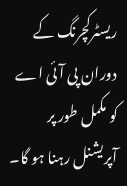ریسٹرکچرنگ کے دوران پی آئی اے کو مکمل طور پر آپریشنل رہنا ہو گا۔